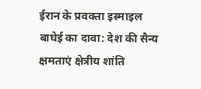ईरान के प्रवक्ता इस्माइल बाघेई का दावा: देश की सैन्य क्षमताएं क्षेत्रीय शांति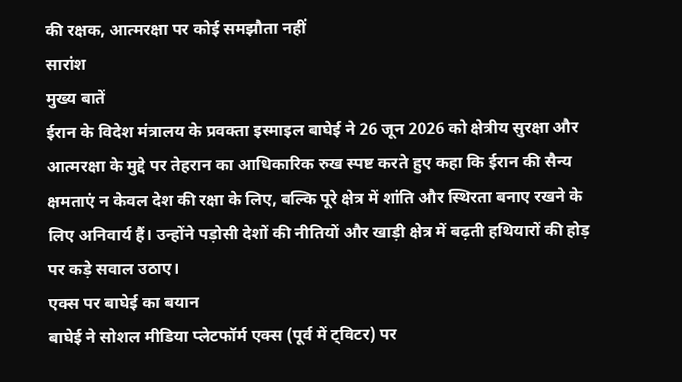की रक्षक, आत्मरक्षा पर कोई समझौता नहीं
सारांश
मुख्य बातें
ईरान के विदेश मंत्रालय के प्रवक्ता इस्माइल बाघेई ने 26 जून 2026 को क्षेत्रीय सुरक्षा और आत्मरक्षा के मुद्दे पर तेहरान का आधिकारिक रुख स्पष्ट करते हुए कहा कि ईरान की सैन्य क्षमताएं न केवल देश की रक्षा के लिए, बल्कि पूरे क्षेत्र में शांति और स्थिरता बनाए रखने के लिए अनिवार्य हैं। उन्होंने पड़ोसी देशों की नीतियों और खाड़ी क्षेत्र में बढ़ती हथियारों की होड़ पर कड़े सवाल उठाए।
एक्स पर बाघेई का बयान
बाघेई ने सोशल मीडिया प्लेटफॉर्म एक्स (पूर्व में ट्विटर) पर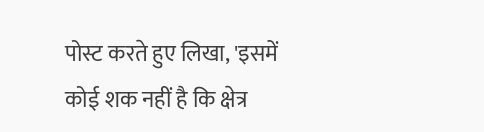पोस्ट करते हुए लिखा, 'इसमें कोई शक नहीं है कि क्षेत्र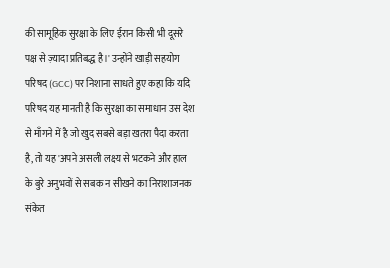की सामूहिक सुरक्षा के लिए ईरान किसी भी दूसरे पक्ष से ज़्यादा प्रतिबद्ध है।' उन्होंने खाड़ी सहयोग परिषद (GCC) पर निशाना साधते हुए कहा कि यदि परिषद यह मानती है कि सुरक्षा का समाधान उस देश से माँगने में है जो खुद सबसे बड़ा खतरा पैदा करता है, तो यह 'अपने असली लक्ष्य से भटकने और हाल के बुरे अनुभवों से सबक न सीखने का निराशाजनक संकेत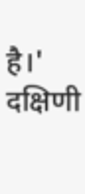है।'
दक्षिणी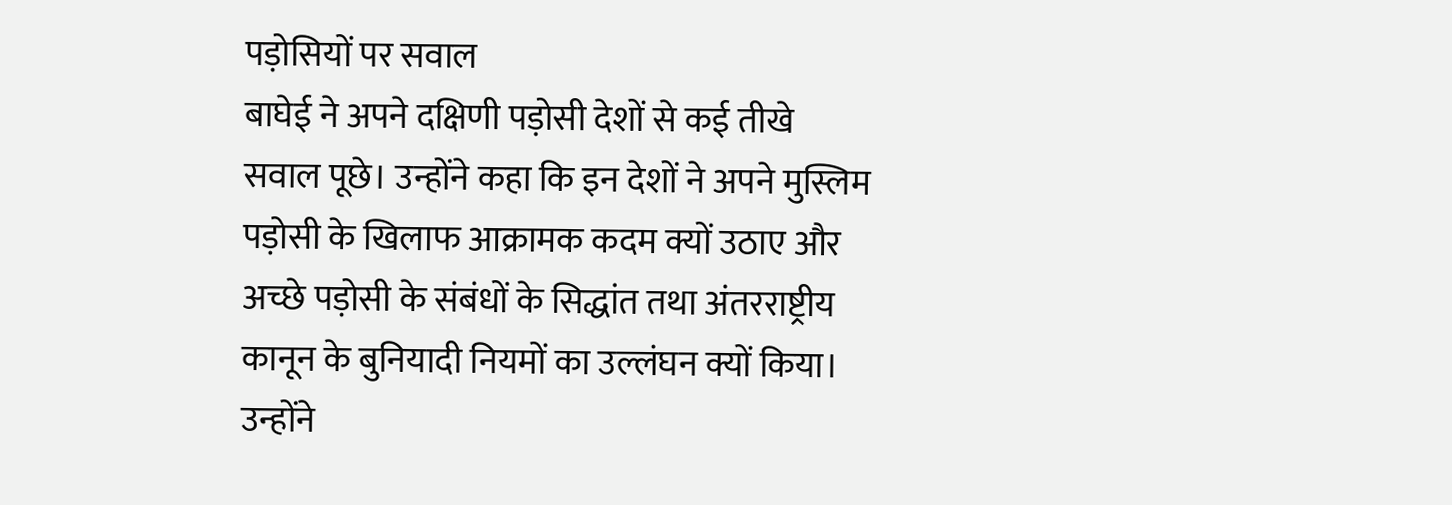पड़ोसियों पर सवाल
बाघेई ने अपने दक्षिणी पड़ोसी देशों से कई तीखे सवाल पूछे। उन्होंने कहा कि इन देशों ने अपने मुस्लिम पड़ोसी के खिलाफ आक्रामक कदम क्यों उठाए और अच्छे पड़ोसी के संबंधों के सिद्धांत तथा अंतरराष्ट्रीय कानून के बुनियादी नियमों का उल्लंघन क्यों किया। उन्होंने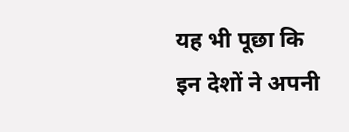यह भी पूछा कि इन देशों ने अपनी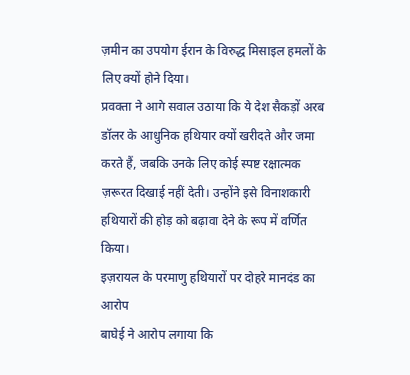ज़मीन का उपयोग ईरान के विरुद्ध मिसाइल हमलों के लिए क्यों होने दिया।
प्रवक्ता ने आगे सवाल उठाया कि ये देश सैकड़ों अरब डॉलर के आधुनिक हथियार क्यों खरीदते और जमा करते हैं, जबकि उनके लिए कोई स्पष्ट रक्षात्मक ज़रूरत दिखाई नहीं देती। उन्होंने इसे विनाशकारी हथियारों की होड़ को बढ़ावा देने के रूप में वर्णित किया।
इज़रायल के परमाणु हथियारों पर दोहरे मानदंड का आरोप
बाघेई ने आरोप लगाया कि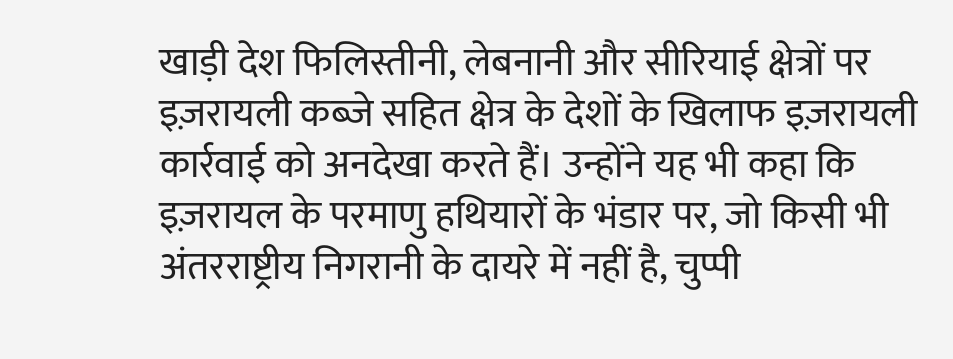खाड़ी देश फिलिस्तीनी, लेबनानी और सीरियाई क्षेत्रों पर इज़रायली कब्जे सहित क्षेत्र के देशों के खिलाफ इज़रायली कार्रवाई को अनदेखा करते हैं। उन्होंने यह भी कहा कि इज़रायल के परमाणु हथियारों के भंडार पर, जो किसी भी अंतरराष्ट्रीय निगरानी के दायरे में नहीं है, चुप्पी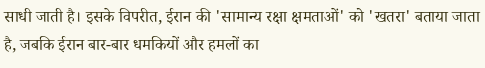साधी जाती है। इसके विपरीत, ईरान की 'सामान्य रक्षा क्षमताओं' को 'खतरा' बताया जाता है, जबकि ईरान बार-बार धमकियों और हमलों का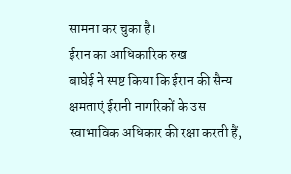सामना कर चुका है।
ईरान का आधिकारिक रुख
बाघेई ने स्पष्ट किया कि ईरान की सैन्य क्षमताएं ईरानी नागरिकों के उस स्वाभाविक अधिकार की रक्षा करती हैं,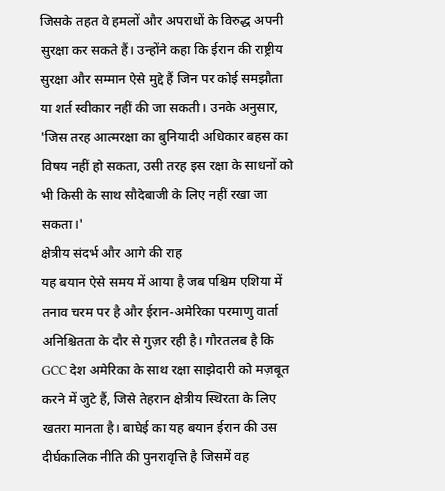जिसके तहत वे हमलों और अपराधों के विरुद्ध अपनी सुरक्षा कर सकते हैं। उन्होंने कहा कि ईरान की राष्ट्रीय सुरक्षा और सम्मान ऐसे मुद्दे हैं जिन पर कोई समझौता या शर्त स्वीकार नहीं की जा सकती। उनके अनुसार, 'जिस तरह आत्मरक्षा का बुनियादी अधिकार बहस का विषय नहीं हो सकता, उसी तरह इस रक्षा के साधनों को भी किसी के साथ सौदेबाजी के लिए नहीं रखा जा सकता।'
क्षेत्रीय संदर्भ और आगे की राह
यह बयान ऐसे समय में आया है जब पश्चिम एशिया में तनाव चरम पर है और ईरान-अमेरिका परमाणु वार्ता अनिश्चितता के दौर से गुज़र रही है। गौरतलब है कि GCC देश अमेरिका के साथ रक्षा साझेदारी को मज़बूत करने में जुटे हैं, जिसे तेहरान क्षेत्रीय स्थिरता के लिए खतरा मानता है। बाघेई का यह बयान ईरान की उस दीर्घकालिक नीति की पुनरावृत्ति है जिसमें वह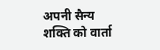अपनी सैन्य शक्ति को वार्ता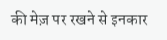की मेज़ पर रखने से इनकार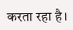करता रहा है।